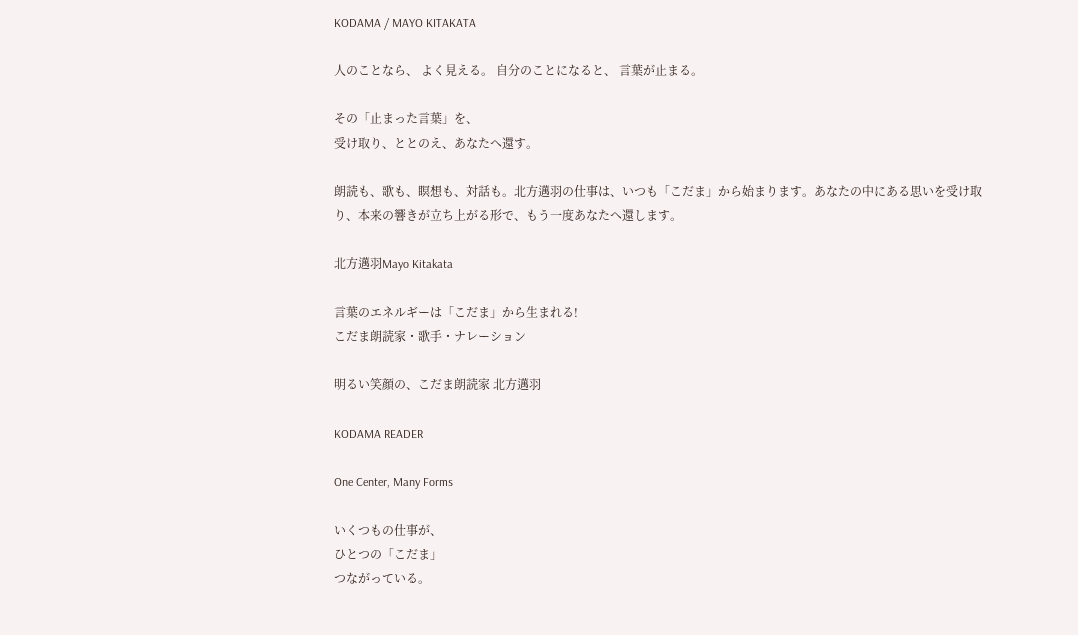KODAMA / MAYO KITAKATA

人のことなら、 よく見える。 自分のことになると、 言葉が止まる。

その「止まった言葉」を、
受け取り、ととのえ、あなたへ還す。

朗読も、歌も、瞑想も、対話も。北方邁羽の仕事は、いつも「こだま」から始まります。あなたの中にある思いを受け取り、本来の響きが立ち上がる形で、もう一度あなたへ還します。

北方邁羽Mayo Kitakata

言葉のエネルギーは「こだま」から生まれる!
こだま朗読家・歌手・ナレーション

明るい笑顔の、こだま朗読家 北方邁羽

KODAMA READER

One Center, Many Forms

いくつもの仕事が、
ひとつの「こだま」
つながっている。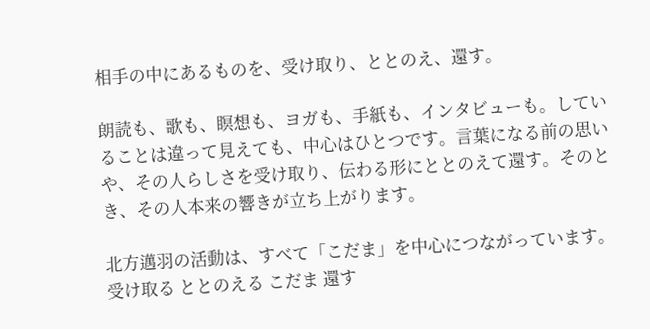相手の中にあるものを、受け取り、ととのえ、還す。

朗読も、歌も、瞑想も、ヨガも、手紙も、インタビューも。していることは違って見えても、中心はひとつです。言葉になる前の思いや、その人らしさを受け取り、伝わる形にととのえて還す。そのとき、その人本来の響きが立ち上がります。

北方邁羽の活動は、すべて「こだま」を中心につながっています。
受け取る ととのえる こだま 還す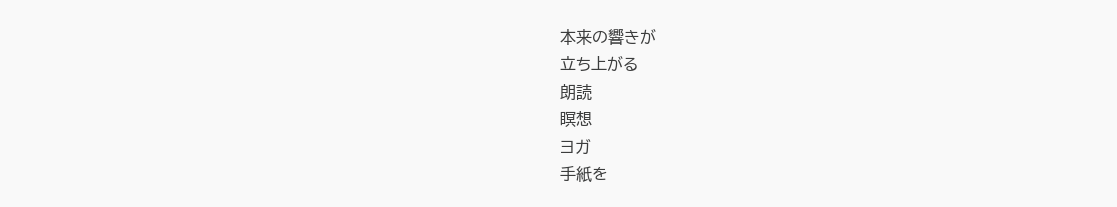本来の響きが
立ち上がる
朗読
瞑想
ヨガ
手紙を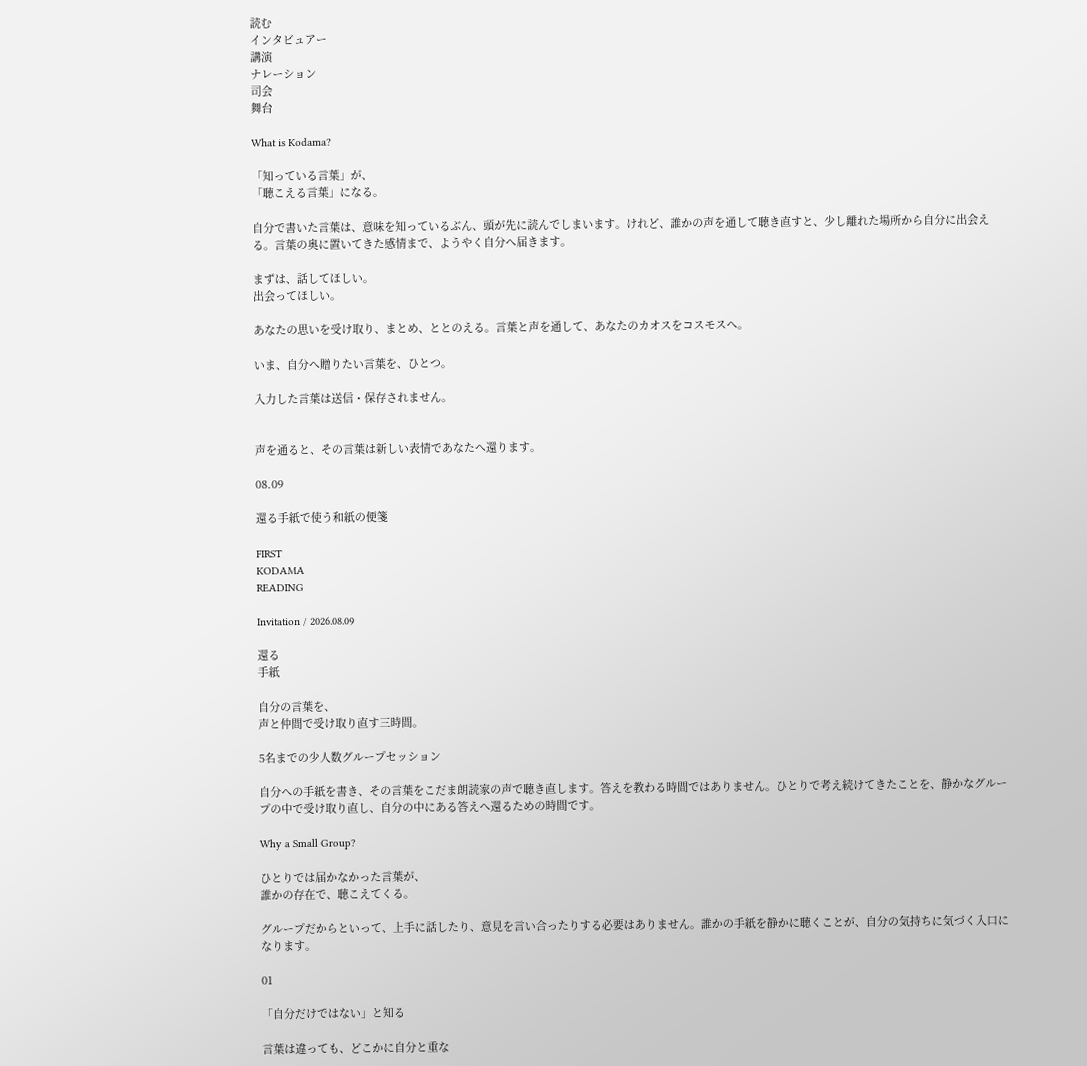読む
インタビュアー
講演
ナレーション
司会
舞台

What is Kodama?

「知っている言葉」が、
「聴こえる言葉」になる。

自分で書いた言葉は、意味を知っているぶん、頭が先に読んでしまいます。けれど、誰かの声を通して聴き直すと、少し離れた場所から自分に出会える。言葉の奥に置いてきた感情まで、ようやく自分へ届きます。

まずは、話してほしい。
出会ってほしい。

あなたの思いを受け取り、まとめ、ととのえる。言葉と声を通して、あなたのカオスをコスモスへ。

いま、自分へ贈りたい言葉を、ひとつ。

入力した言葉は送信・保存されません。


声を通ると、その言葉は新しい表情であなたへ還ります。

08.09

還る手紙で使う和紙の便箋

FIRST
KODAMA
READING

Invitation / 2026.08.09

還る
手紙

自分の言葉を、
声と仲間で受け取り直す三時間。

5名までの少人数グループセッション

自分への手紙を書き、その言葉をこだま朗読家の声で聴き直します。答えを教わる時間ではありません。ひとりで考え続けてきたことを、静かなグループの中で受け取り直し、自分の中にある答えへ還るための時間です。

Why a Small Group?

ひとりでは届かなかった言葉が、
誰かの存在で、聴こえてくる。

グループだからといって、上手に話したり、意見を言い合ったりする必要はありません。誰かの手紙を静かに聴くことが、自分の気持ちに気づく入口になります。

01

「自分だけではない」と知る

言葉は違っても、どこかに自分と重な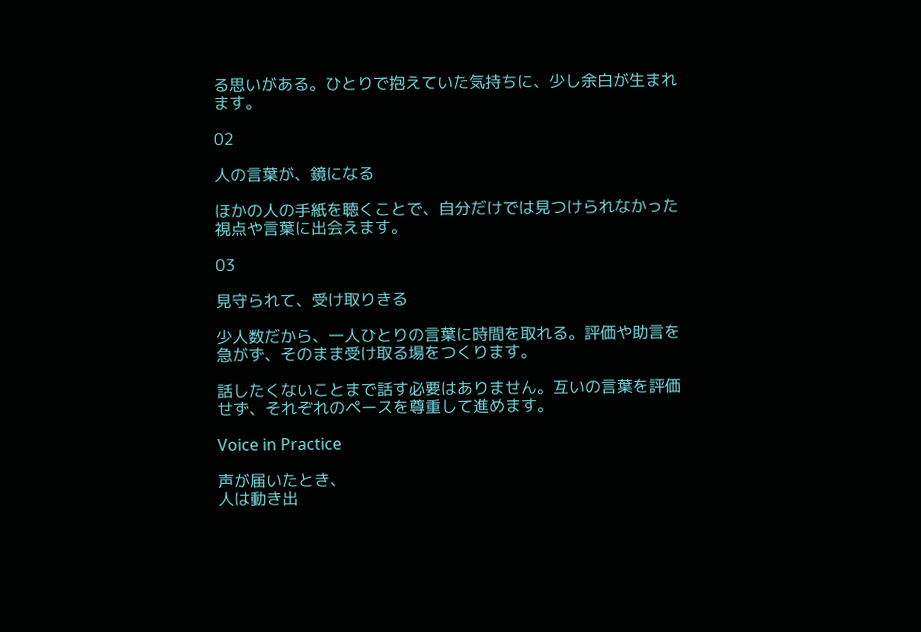る思いがある。ひとりで抱えていた気持ちに、少し余白が生まれます。

02

人の言葉が、鏡になる

ほかの人の手紙を聴くことで、自分だけでは見つけられなかった視点や言葉に出会えます。

03

見守られて、受け取りきる

少人数だから、一人ひとりの言葉に時間を取れる。評価や助言を急がず、そのまま受け取る場をつくります。

話したくないことまで話す必要はありません。互いの言葉を評価せず、それぞれのペースを尊重して進めます。

Voice in Practice

声が届いたとき、
人は動き出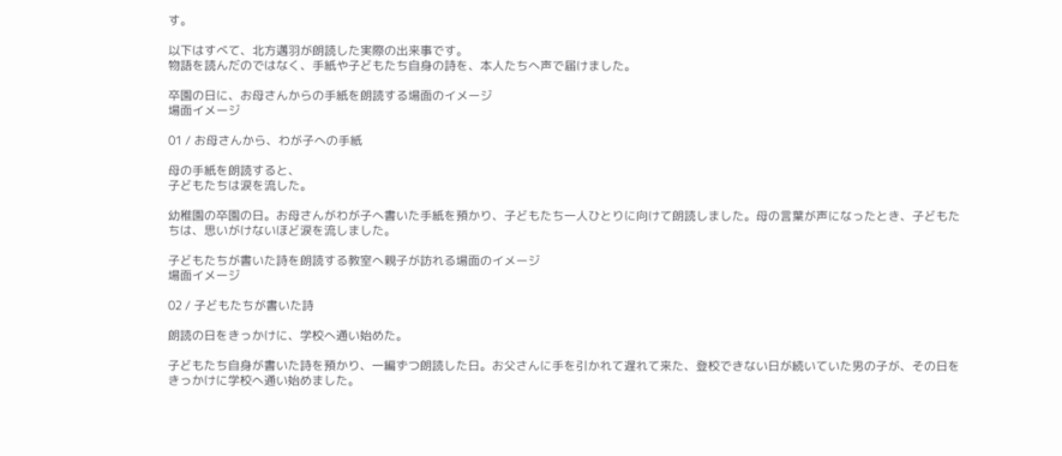す。

以下はすべて、北方邁羽が朗読した実際の出来事です。
物語を読んだのではなく、手紙や子どもたち自身の詩を、本人たちへ声で届けました。

卒園の日に、お母さんからの手紙を朗読する場面のイメージ
場面イメージ

01 / お母さんから、わが子への手紙

母の手紙を朗読すると、
子どもたちは涙を流した。

幼稚園の卒園の日。お母さんがわが子へ書いた手紙を預かり、子どもたち一人ひとりに向けて朗読しました。母の言葉が声になったとき、子どもたちは、思いがけないほど涙を流しました。

子どもたちが書いた詩を朗読する教室へ親子が訪れる場面のイメージ
場面イメージ

02 / 子どもたちが書いた詩

朗読の日をきっかけに、学校へ通い始めた。

子どもたち自身が書いた詩を預かり、一編ずつ朗読した日。お父さんに手を引かれて遅れて来た、登校できない日が続いていた男の子が、その日をきっかけに学校へ通い始めました。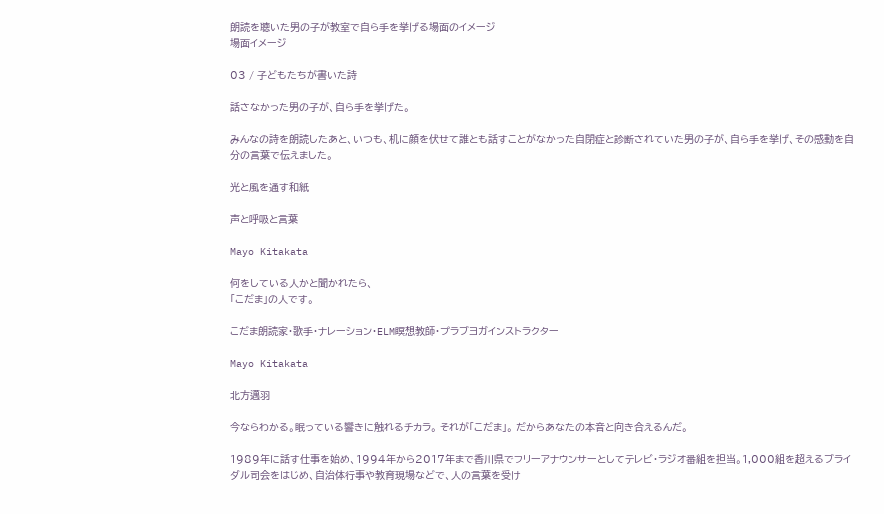朗読を聴いた男の子が教室で自ら手を挙げる場面のイメージ
場面イメージ

03 / 子どもたちが書いた詩

話さなかった男の子が、自ら手を挙げた。

みんなの詩を朗読したあと、いつも、机に顔を伏せて誰とも話すことがなかった自閉症と診断されていた男の子が、自ら手を挙げ、その感動を自分の言葉で伝えました。

光と風を通す和紙

声と呼吸と言葉

Mayo Kitakata

何をしている人かと聞かれたら、
「こだま」の人です。

こだま朗読家・歌手・ナレーション・ELM瞑想教師・プラブヨガインストラクター

Mayo Kitakata

北方邁羽

今ならわかる。眠っている響きに触れるチカラ。 それが「こだま」。 だからあなたの本音と向き合えるんだ。

1989年に話す仕事を始め、1994年から2017年まで香川県でフリーアナウンサーとしてテレビ・ラジオ番組を担当。1,000組を超えるブライダル司会をはじめ、自治体行事や教育現場などで、人の言葉を受け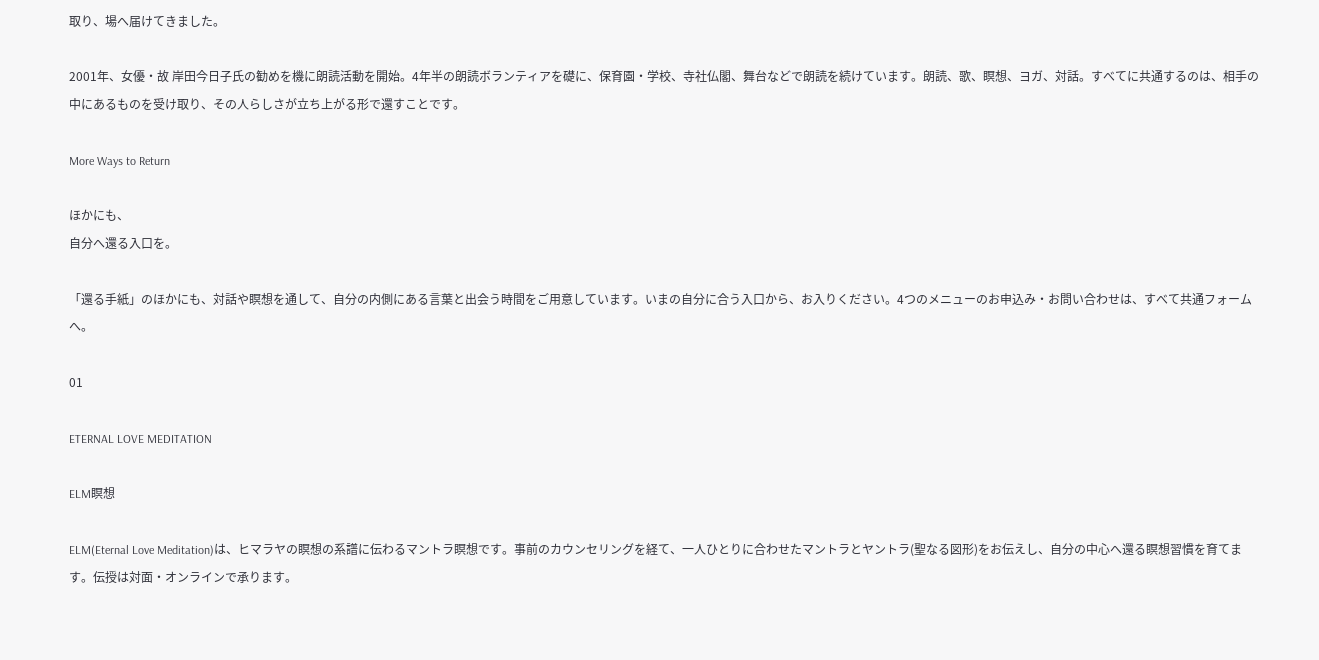取り、場へ届けてきました。

2001年、女優・故 岸田今日子氏の勧めを機に朗読活動を開始。4年半の朗読ボランティアを礎に、保育園・学校、寺社仏閣、舞台などで朗読を続けています。朗読、歌、瞑想、ヨガ、対話。すべてに共通するのは、相手の中にあるものを受け取り、その人らしさが立ち上がる形で還すことです。

More Ways to Return

ほかにも、
自分へ還る入口を。

「還る手紙」のほかにも、対話や瞑想を通して、自分の内側にある言葉と出会う時間をご用意しています。いまの自分に合う入口から、お入りください。4つのメニューのお申込み・お問い合わせは、すべて共通フォームへ。

01

ETERNAL LOVE MEDITATION

ELM瞑想

ELM(Eternal Love Meditation)は、ヒマラヤの瞑想の系譜に伝わるマントラ瞑想です。事前のカウンセリングを経て、一人ひとりに合わせたマントラとヤントラ(聖なる図形)をお伝えし、自分の中心へ還る瞑想習慣を育てます。伝授は対面・オンラインで承ります。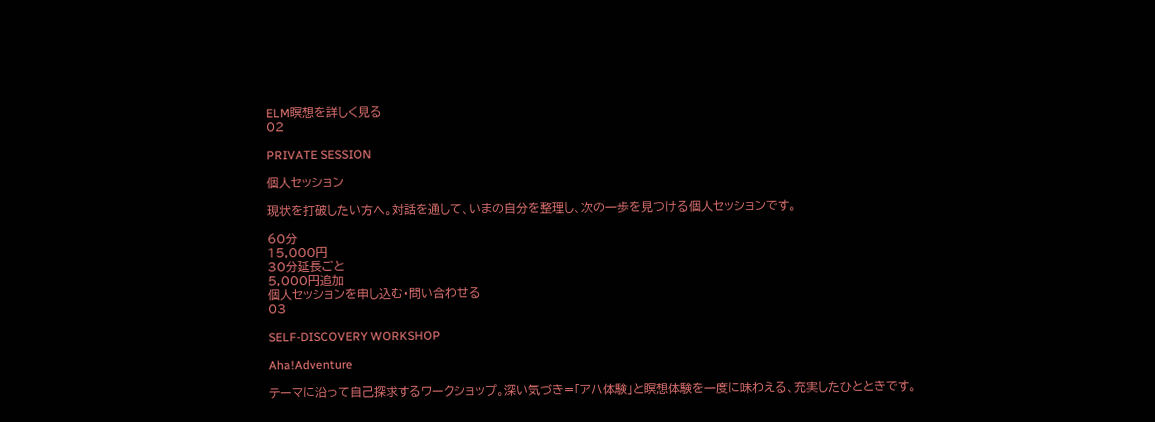ELM瞑想を詳しく見る
02

PRIVATE SESSION

個人セッション

現状を打破したい方へ。対話を通して、いまの自分を整理し、次の一歩を見つける個人セッションです。

60分
15,000円
30分延長ごと
5,000円追加
個人セッションを申し込む・問い合わせる
03

SELF-DISCOVERY WORKSHOP

Aha!Adventure

テーマに沿って自己探求するワークショップ。深い気づき=「アハ体験」と瞑想体験を一度に味わえる、充実したひとときです。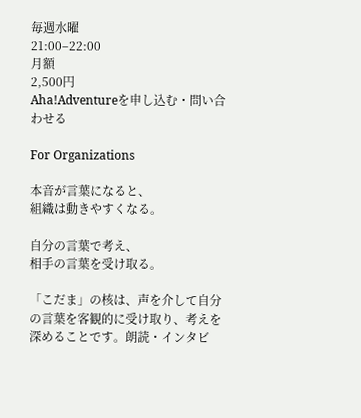毎週水曜
21:00–22:00
月額
2,500円
Aha!Adventureを申し込む・問い合わせる

For Organizations

本音が言葉になると、
組織は動きやすくなる。

自分の言葉で考え、
相手の言葉を受け取る。

「こだま」の核は、声を介して自分の言葉を客観的に受け取り、考えを深めることです。朗読・インタビ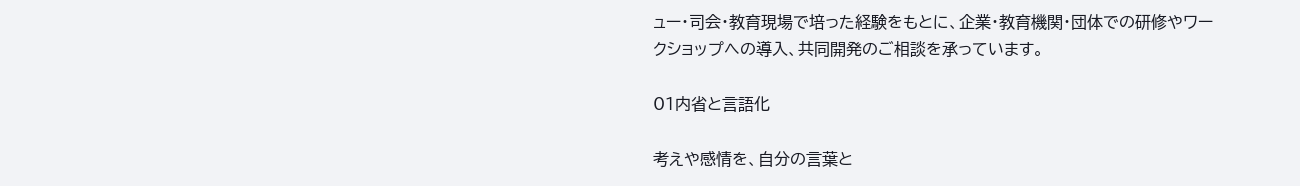ュー・司会・教育現場で培った経験をもとに、企業・教育機関・団体での研修やワークショップへの導入、共同開発のご相談を承っています。

01内省と言語化

考えや感情を、自分の言葉と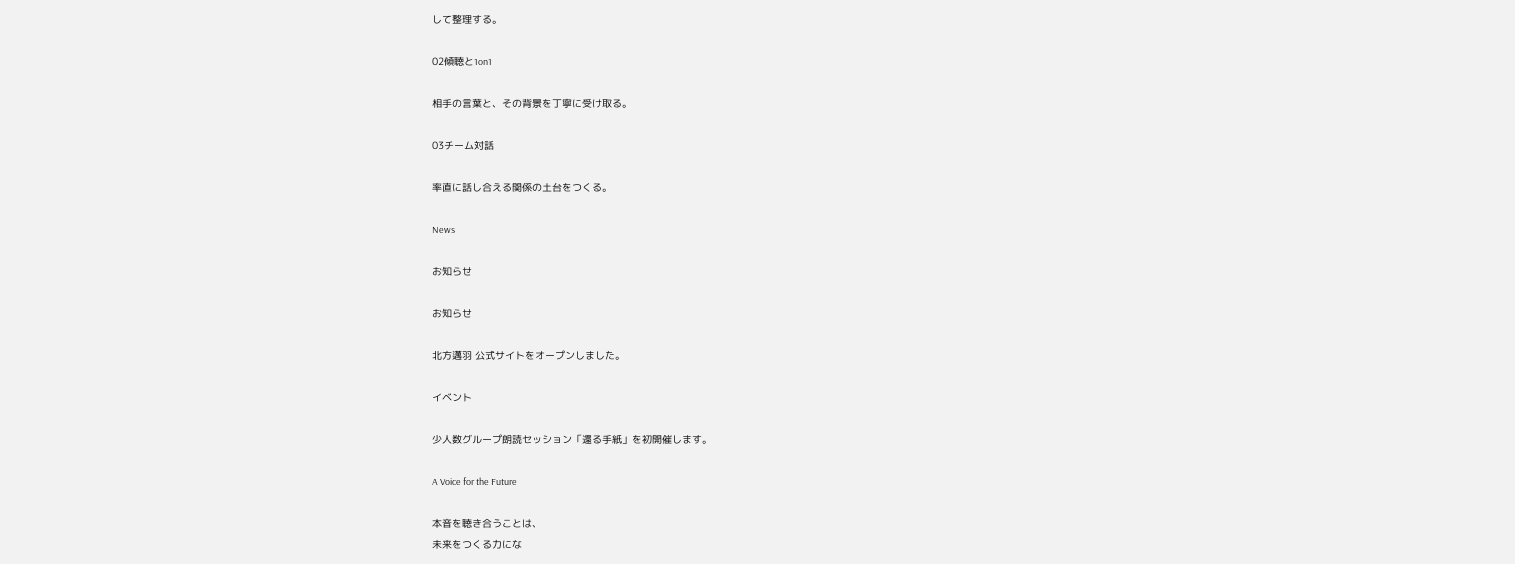して整理する。

02傾聴と1on1

相手の言葉と、その背景を丁寧に受け取る。

03チーム対話

率直に話し合える関係の土台をつくる。

News

お知らせ

お知らせ

北方邁羽 公式サイトをオープンしました。

イベント

少人数グループ朗読セッション「還る手紙」を初開催します。

A Voice for the Future

本音を聴き合うことは、
未来をつくる力にな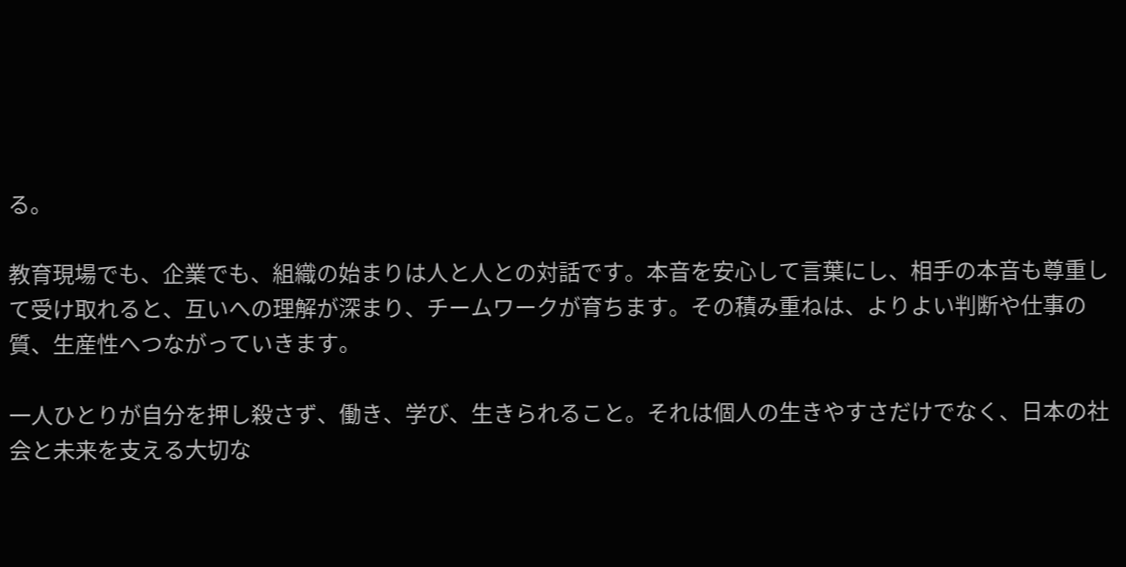る。

教育現場でも、企業でも、組織の始まりは人と人との対話です。本音を安心して言葉にし、相手の本音も尊重して受け取れると、互いへの理解が深まり、チームワークが育ちます。その積み重ねは、よりよい判断や仕事の質、生産性へつながっていきます。

一人ひとりが自分を押し殺さず、働き、学び、生きられること。それは個人の生きやすさだけでなく、日本の社会と未来を支える大切な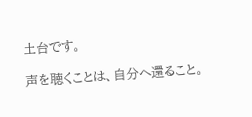土台です。

声を聴くことは、自分へ還ること。